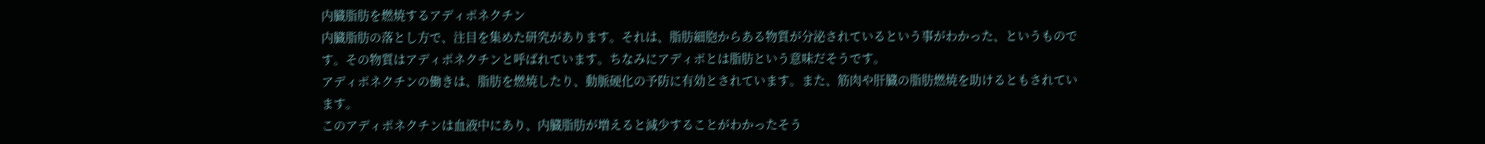内臓脂肪を燃焼するアディポネクチン
内臓脂肪の落とし方で、注目を集めた研究があります。それは、脂肪細胞からある物質が分泌されているという事がわかった、というものです。その物質はアディポネクチンと呼ばれています。ちなみにアディポとは脂肪という意味だそうです。
アディポネクチンの働きは、脂肪を燃焼したり、動脈硬化の予防に有効とされています。また、筋肉や肝臓の脂肪燃焼を助けるともされています。
このアディポネクチンは血液中にあり、内臓脂肪が増えると減少することがわかったそう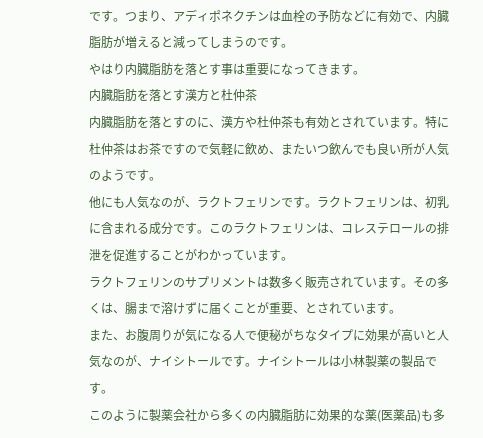です。つまり、アディポネクチンは血栓の予防などに有効で、内臓脂肪が増えると減ってしまうのです。
やはり内臓脂肪を落とす事は重要になってきます。
内臓脂肪を落とす漢方と杜仲茶
内臓脂肪を落とすのに、漢方や杜仲茶も有効とされています。特に杜仲茶はお茶ですので気軽に飲め、またいつ飲んでも良い所が人気のようです。
他にも人気なのが、ラクトフェリンです。ラクトフェリンは、初乳に含まれる成分です。このラクトフェリンは、コレステロールの排泄を促進することがわかっています。
ラクトフェリンのサプリメントは数多く販売されています。その多くは、腸まで溶けずに届くことが重要、とされています。
また、お腹周りが気になる人で便秘がちなタイプに効果が高いと人気なのが、ナイシトールです。ナイシトールは小林製薬の製品です。
このように製薬会社から多くの内臓脂肪に効果的な薬(医薬品)も多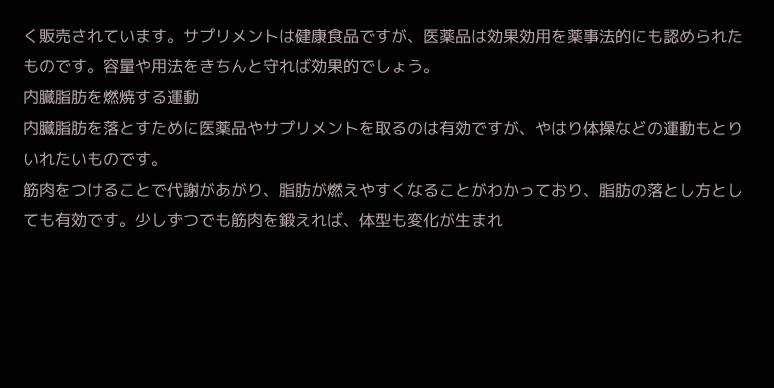く販売されています。サプリメントは健康食品ですが、医薬品は効果効用を薬事法的にも認められたものです。容量や用法をきちんと守れば効果的でしょう。
内臓脂肪を燃焼する運動
内臓脂肪を落とすために医薬品やサプリメントを取るのは有効ですが、やはり体操などの運動もとりいれたいものです。
筋肉をつけることで代謝があがり、脂肪が燃えやすくなることがわかっており、脂肪の落とし方としても有効です。少しずつでも筋肉を鍛えれば、体型も変化が生まれ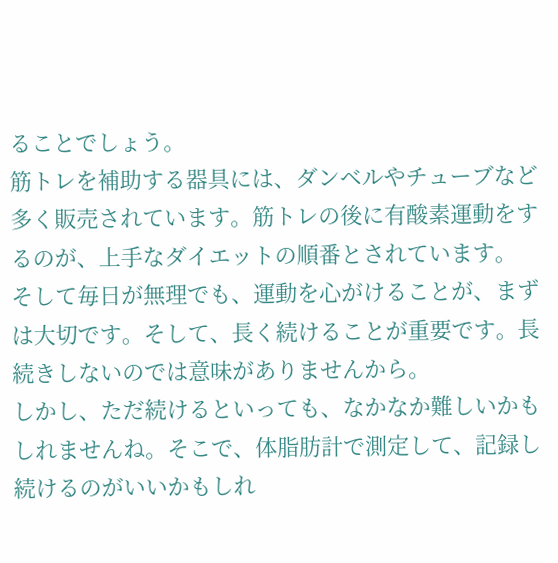ることでしょう。
筋トレを補助する器具には、ダンベルやチューブなど多く販売されています。筋トレの後に有酸素運動をするのが、上手なダイエットの順番とされています。
そして毎日が無理でも、運動を心がけることが、まずは大切です。そして、長く続けることが重要です。長続きしないのでは意味がありませんから。
しかし、ただ続けるといっても、なかなか難しいかもしれませんね。そこで、体脂肪計で測定して、記録し続けるのがいいかもしれ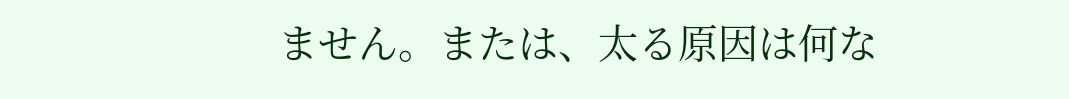ません。または、太る原因は何な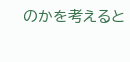のかを考えると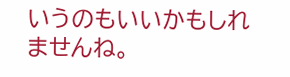いうのもいいかもしれませんね。